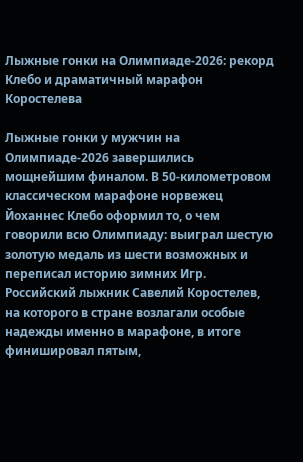Лыжные гонки на Олимпиаде‑2026: рекорд Клебо и драматичный марафон Коростелева

Лыжные гонки у мужчин на Олимпиаде‑2026 завершились мощнейшим финалом. В 50‑километровом классическом марафоне норвежец Йоханнес Клебо оформил то, о чем говорили всю Олимпиаду: выиграл шестую золотую медаль из шести возможных и переписал историю зимних Игр. Российский лыжник Савелий Коростелев, на которого в стране возлагали особые надежды именно в марафоне, в итоге финишировал пятым,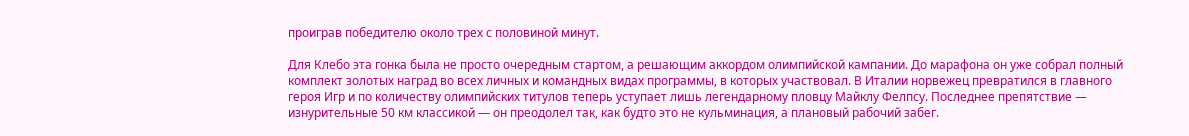проиграв победителю около трех с половиной минут.

Для Клебо эта гонка была не просто очередным стартом, а решающим аккордом олимпийской кампании. До марафона он уже собрал полный комплект золотых наград во всех личных и командных видах программы, в которых участвовал. В Италии норвежец превратился в главного героя Игр и по количеству олимпийских титулов теперь уступает лишь легендарному пловцу Майклу Фелпсу. Последнее препятствие — изнурительные 50 км классикой — он преодолел так, как будто это не кульминация, а плановый рабочий забег.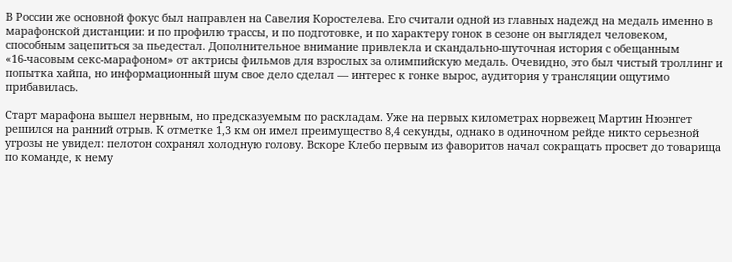В России же основной фокус был направлен на Савелия Коростелева. Его считали одной из главных надежд на медаль именно в марафонской дистанции: и по профилю трассы, и по подготовке, и по характеру гонок в сезоне он выглядел человеком, способным зацепиться за пьедестал. Дополнительное внимание привлекла и скандально‑шуточная история с обещанным «16‑часовым секс‑марафоном» от актрисы фильмов для взрослых за олимпийскую медаль. Очевидно, это был чистый троллинг и попытка хайпа, но информационный шум свое дело сделал — интерес к гонке вырос, аудитория у трансляции ощутимо прибавилась.

Старт марафона вышел нервным, но предсказуемым по раскладам. Уже на первых километрах норвежец Мартин Нюэнгет решился на ранний отрыв. К отметке 1,3 км он имел преимущество 8,4 секунды, однако в одиночном рейде никто серьезной угрозы не увидел: пелотон сохранял холодную голову. Вскоре Клебо первым из фаворитов начал сокращать просвет до товарища по команде, к нему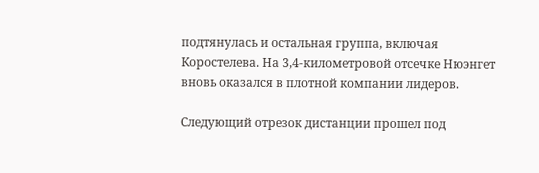подтянулась и остальная группа, включая Коростелева. На 3,4‑километровой отсечке Нюэнгет вновь оказался в плотной компании лидеров.

Следующий отрезок дистанции прошел под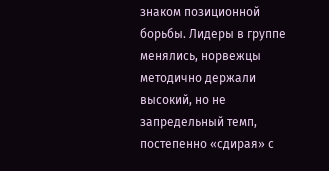знаком позиционной борьбы. Лидеры в группе менялись, норвежцы методично держали высокий, но не запредельный темп, постепенно «сдирая» с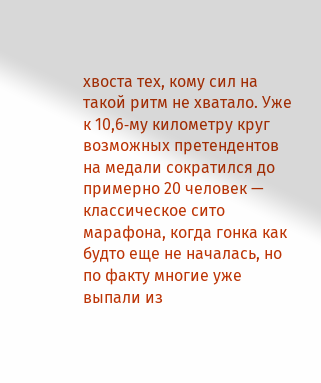хвоста тех, кому сил на такой ритм не хватало. Уже к 10,6‑му километру круг возможных претендентов на медали сократился до примерно 20 человек — классическое сито марафона, когда гонка как будто еще не началась, но по факту многие уже выпали из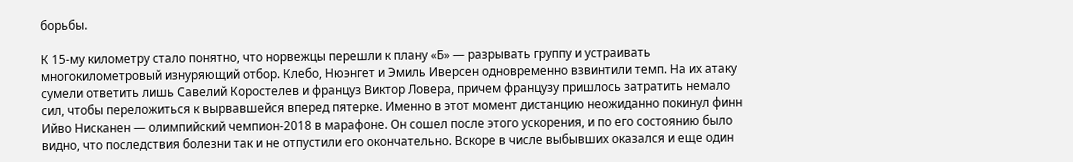борьбы.

К 15‑му километру стало понятно, что норвежцы перешли к плану «Б» — разрывать группу и устраивать многокилометровый изнуряющий отбор. Клебо, Нюэнгет и Эмиль Иверсен одновременно взвинтили темп. На их атаку сумели ответить лишь Савелий Коростелев и француз Виктор Ловера, причем французу пришлось затратить немало сил, чтобы переложиться к вырвавшейся вперед пятерке. Именно в этот момент дистанцию неожиданно покинул финн Ийво Нисканен — олимпийский чемпион‑2018 в марафоне. Он сошел после этого ускорения, и по его состоянию было видно, что последствия болезни так и не отпустили его окончательно. Вскоре в числе выбывших оказался и еще один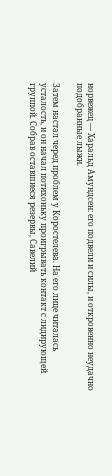норвежец — Харальд Амундсен: его подвели и силы, и откровенно неудачно подобранные лыжи.

Затем настал черед проблем у Коростелева. На его лице читалась усталость, и он начал потихоньку проигрывать контакт с лидирующей группой. Собрав оставшиеся резервы, Савелий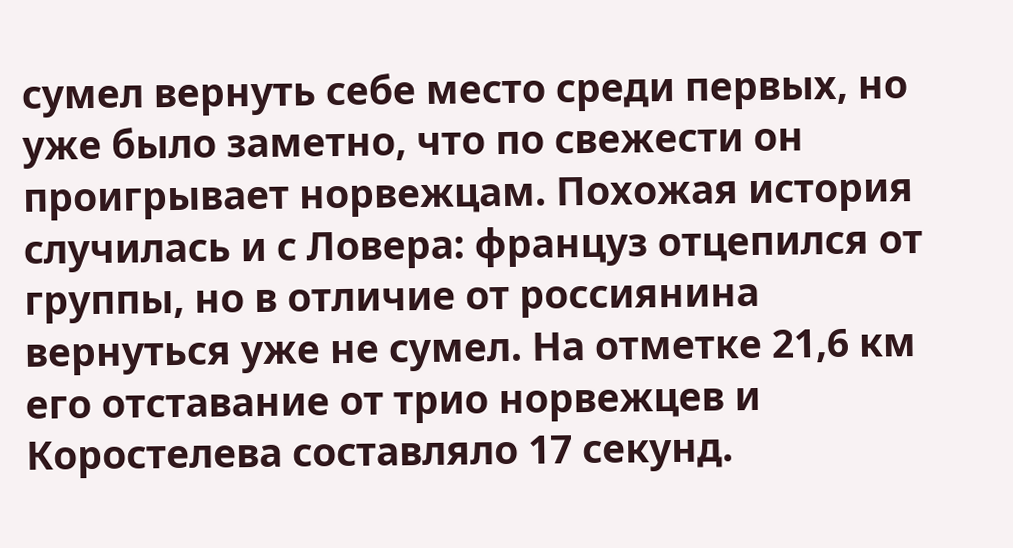сумел вернуть себе место среди первых, но уже было заметно, что по свежести он проигрывает норвежцам. Похожая история случилась и с Ловера: француз отцепился от группы, но в отличие от россиянина вернуться уже не сумел. На отметке 21,6 км его отставание от трио норвежцев и Коростелева составляло 17 секунд.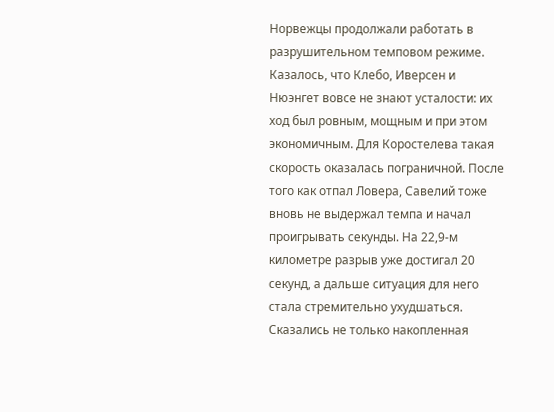Норвежцы продолжали работать в разрушительном темповом режиме. Казалось, что Клебо, Иверсен и Нюэнгет вовсе не знают усталости: их ход был ровным, мощным и при этом экономичным. Для Коростелева такая скорость оказалась пограничной. После того как отпал Ловера, Савелий тоже вновь не выдержал темпа и начал проигрывать секунды. На 22,9‑м километре разрыв уже достигал 20 секунд, а дальше ситуация для него стала стремительно ухудшаться. Сказались не только накопленная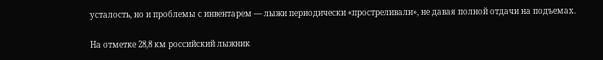усталость, но и проблемы с инвентарем — лыжи периодически «простреливали», не давая полной отдачи на подъемах.

На отметке 28,8 км российский лыжник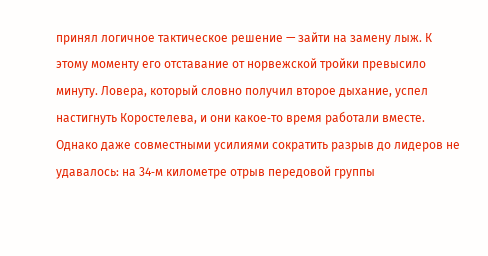принял логичное тактическое решение — зайти на замену лыж. К этому моменту его отставание от норвежской тройки превысило минуту. Ловера, который словно получил второе дыхание, успел настигнуть Коростелева, и они какое‑то время работали вместе. Однако даже совместными усилиями сократить разрыв до лидеров не удавалось: на 34‑м километре отрыв передовой группы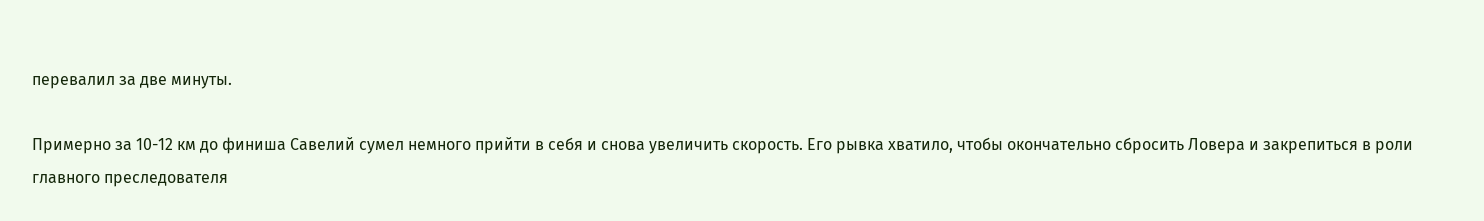перевалил за две минуты.

Примерно за 10-12 км до финиша Савелий сумел немного прийти в себя и снова увеличить скорость. Его рывка хватило, чтобы окончательно сбросить Ловера и закрепиться в роли главного преследователя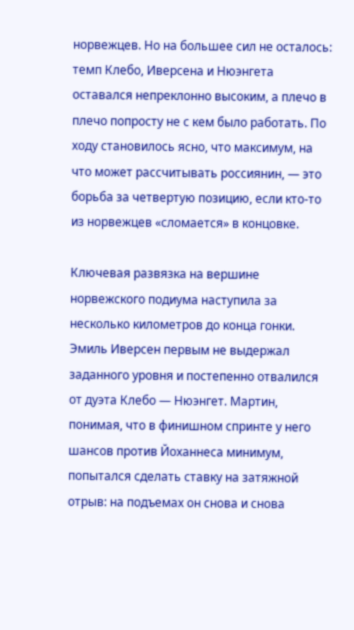норвежцев. Но на большее сил не осталось: темп Клебо, Иверсена и Нюэнгета оставался непреклонно высоким, а плечо в плечо попросту не с кем было работать. По ходу становилось ясно, что максимум, на что может рассчитывать россиянин, — это борьба за четвертую позицию, если кто‑то из норвежцев «сломается» в концовке.

Ключевая развязка на вершине норвежского подиума наступила за несколько километров до конца гонки. Эмиль Иверсен первым не выдержал заданного уровня и постепенно отвалился от дуэта Клебо — Нюэнгет. Мартин, понимая, что в финишном спринте у него шансов против Йоханнеса минимум, попытался сделать ставку на затяжной отрыв: на подъемах он снова и снова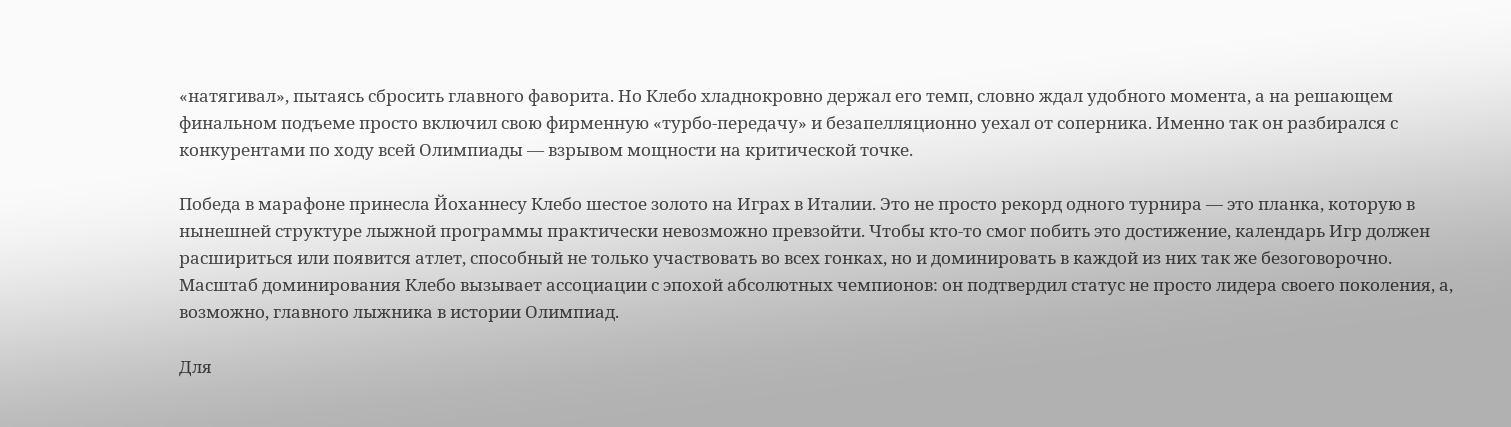«натягивал», пытаясь сбросить главного фаворита. Но Клебо хладнокровно держал его темп, словно ждал удобного момента, а на решающем финальном подъеме просто включил свою фирменную «турбо‑передачу» и безапелляционно уехал от соперника. Именно так он разбирался с конкурентами по ходу всей Олимпиады — взрывом мощности на критической точке.

Победа в марафоне принесла Йоханнесу Клебо шестое золото на Играх в Италии. Это не просто рекорд одного турнира — это планка, которую в нынешней структуре лыжной программы практически невозможно превзойти. Чтобы кто‑то смог побить это достижение, календарь Игр должен расшириться или появится атлет, способный не только участвовать во всех гонках, но и доминировать в каждой из них так же безоговорочно. Масштаб доминирования Клебо вызывает ассоциации с эпохой абсолютных чемпионов: он подтвердил статус не просто лидера своего поколения, а, возможно, главного лыжника в истории Олимпиад.

Для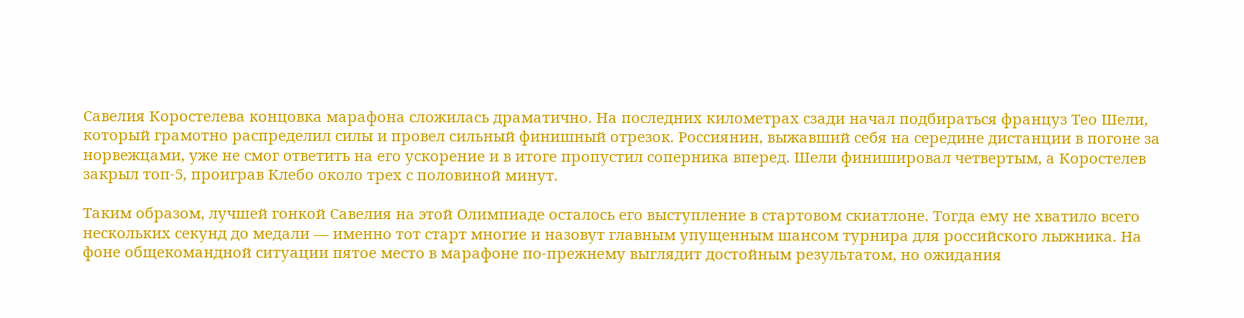Савелия Коростелева концовка марафона сложилась драматично. На последних километрах сзади начал подбираться француз Тео Шели, который грамотно распределил силы и провел сильный финишный отрезок. Россиянин, выжавший себя на середине дистанции в погоне за норвежцами, уже не смог ответить на его ускорение и в итоге пропустил соперника вперед. Шели финишировал четвертым, а Коростелев закрыл топ‑5, проиграв Клебо около трех с половиной минут.

Таким образом, лучшей гонкой Савелия на этой Олимпиаде осталось его выступление в стартовом скиатлоне. Тогда ему не хватило всего нескольких секунд до медали — именно тот старт многие и назовут главным упущенным шансом турнира для российского лыжника. На фоне общекомандной ситуации пятое место в марафоне по‑прежнему выглядит достойным результатом, но ожидания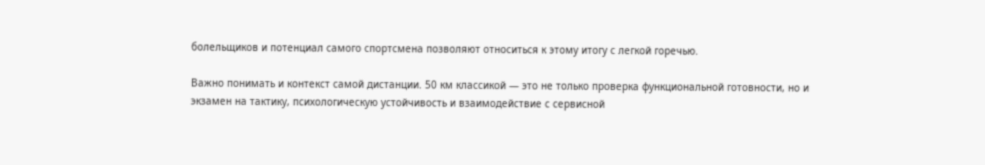болельщиков и потенциал самого спортсмена позволяют относиться к этому итогу с легкой горечью.

Важно понимать и контекст самой дистанции. 50 км классикой — это не только проверка функциональной готовности, но и экзамен на тактику, психологическую устойчивость и взаимодействие с сервисной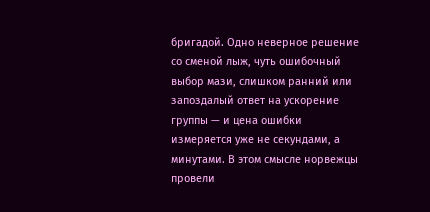бригадой. Одно неверное решение со сменой лыж, чуть ошибочный выбор мази, слишком ранний или запоздалый ответ на ускорение группы — и цена ошибки измеряется уже не секундами, а минутами. В этом смысле норвежцы провели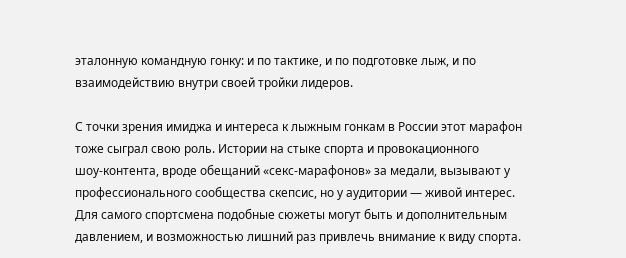эталонную командную гонку: и по тактике, и по подготовке лыж, и по взаимодействию внутри своей тройки лидеров.

С точки зрения имиджа и интереса к лыжным гонкам в России этот марафон тоже сыграл свою роль. Истории на стыке спорта и провокационного шоу‑контента, вроде обещаний «секс‑марафонов» за медали, вызывают у профессионального сообщества скепсис, но у аудитории — живой интерес. Для самого спортсмена подобные сюжеты могут быть и дополнительным давлением, и возможностью лишний раз привлечь внимание к виду спорта.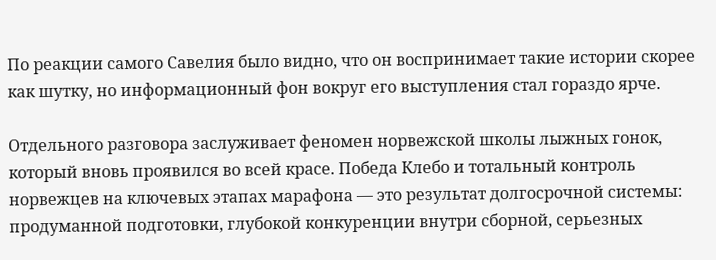По реакции самого Савелия было видно, что он воспринимает такие истории скорее как шутку, но информационный фон вокруг его выступления стал гораздо ярче.

Отдельного разговора заслуживает феномен норвежской школы лыжных гонок, который вновь проявился во всей красе. Победа Клебо и тотальный контроль норвежцев на ключевых этапах марафона — это результат долгосрочной системы: продуманной подготовки, глубокой конкуренции внутри сборной, серьезных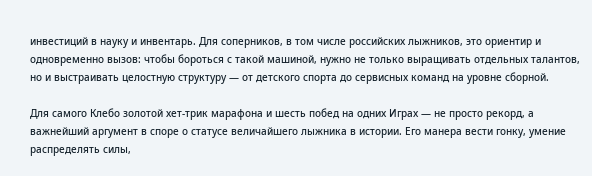инвестиций в науку и инвентарь. Для соперников, в том числе российских лыжников, это ориентир и одновременно вызов: чтобы бороться с такой машиной, нужно не только выращивать отдельных талантов, но и выстраивать целостную структуру — от детского спорта до сервисных команд на уровне сборной.

Для самого Клебо золотой хет‑трик марафона и шесть побед на одних Играх — не просто рекорд, а важнейший аргумент в споре о статусе величайшего лыжника в истории. Его манера вести гонку, умение распределять силы,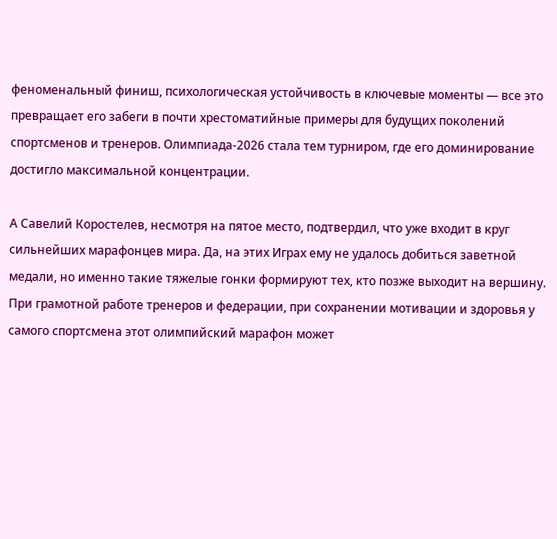феноменальный финиш, психологическая устойчивость в ключевые моменты — все это превращает его забеги в почти хрестоматийные примеры для будущих поколений спортсменов и тренеров. Олимпиада‑2026 стала тем турниром, где его доминирование достигло максимальной концентрации.

А Савелий Коростелев, несмотря на пятое место, подтвердил, что уже входит в круг сильнейших марафонцев мира. Да, на этих Играх ему не удалось добиться заветной медали, но именно такие тяжелые гонки формируют тех, кто позже выходит на вершину. При грамотной работе тренеров и федерации, при сохранении мотивации и здоровья у самого спортсмена этот олимпийский марафон может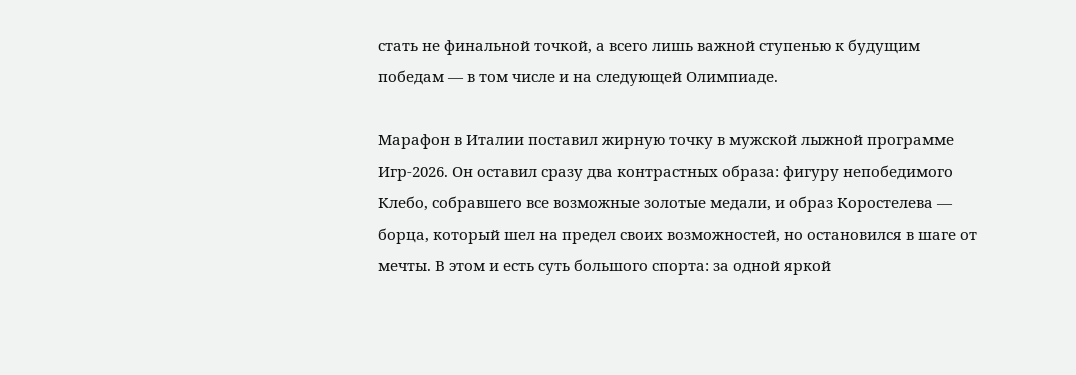стать не финальной точкой, а всего лишь важной ступенью к будущим победам — в том числе и на следующей Олимпиаде.

Марафон в Италии поставил жирную точку в мужской лыжной программе Игр‑2026. Он оставил сразу два контрастных образа: фигуру непобедимого Клебо, собравшего все возможные золотые медали, и образ Коростелева — борца, который шел на предел своих возможностей, но остановился в шаге от мечты. В этом и есть суть большого спорта: за одной яркой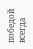победой всегда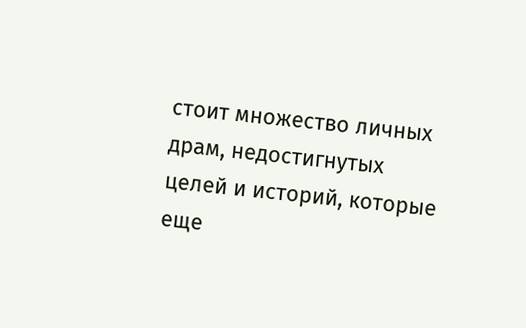стоит множество личных драм, недостигнутых целей и историй, которые еще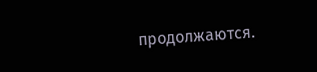продолжаются.